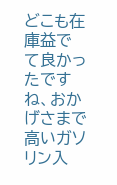どこも在庫益でて良かったですね、おかげさまで高いガソリン入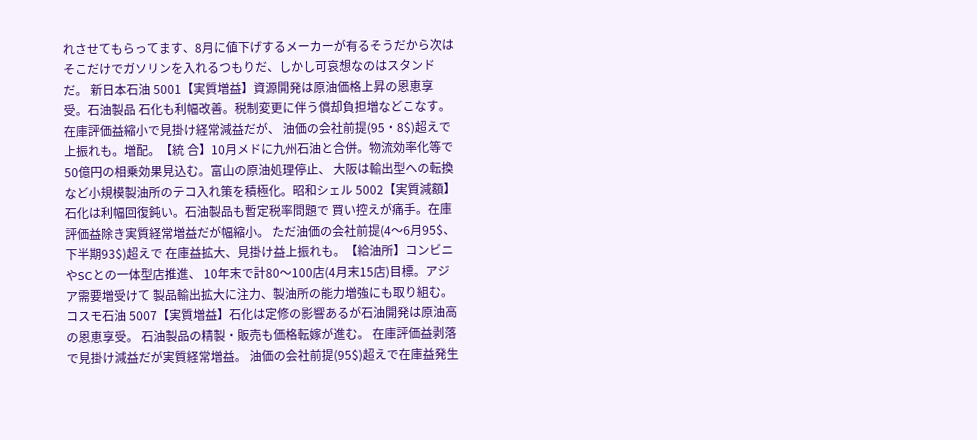れさせてもらってます、8月に値下げするメーカーが有るそうだから次はそこだけでガソリンを入れるつもりだ、しかし可哀想なのはスタンドだ。 新日本石油 5001【実質増益】資源開発は原油価格上昇の恩恵享受。石油製品 石化も利幅改善。税制変更に伴う償却負担増などこなす。 在庫評価益縮小で見掛け経常減益だが、 油価の会社前提(95・8$)超えで上振れも。増配。【統 合】10月メドに九州石油と合併。物流効率化等で 50億円の相乗効果見込む。富山の原油処理停止、 大阪は輸出型への転換など小規模製油所のテコ入れ策を積極化。昭和シェル 5002【実質減額】石化は利幅回復鈍い。石油製品も暫定税率問題で 買い控えが痛手。在庫評価益除き実質経常増益だが幅縮小。 ただ油価の会社前提(4〜6月95$、下半期93$)超えで 在庫益拡大、見掛け益上振れも。【給油所】コンビニやSCとの一体型店推進、 10年末で計80〜100店(4月末15店)目標。アジア需要増受けて 製品輸出拡大に注力、製油所の能力増強にも取り組む。コスモ石油 5007【実質増益】石化は定修の影響あるが石油開発は原油高の恩恵享受。 石油製品の精製・販売も価格転嫁が進む。 在庫評価益剥落で見掛け減益だが実質経常増益。 油価の会社前提(95$)超えで在庫益発生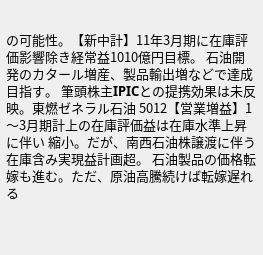の可能性。【新中計】11年3月期に在庫評価影響除き経常益1010億円目標。 石油開発のカタール増産、製品輸出増などで達成目指す。 筆頭株主IPICとの提携効果は未反映。東燃ゼネラル石油 5012【営業増益】1〜3月期計上の在庫評価益は在庫水準上昇に伴い 縮小。だが、南西石油株譲渡に伴う在庫含み実現益計画超。 石油製品の価格転嫁も進む。ただ、原油高騰続けば転嫁遅れる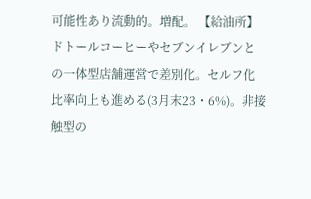可能性あり流動的。増配。 【給油所】ドトールコーヒーやセブンイレブンとの一体型店舗運営で差別化。セルフ化比率向上も進める(3月末23・6%)。非接触型の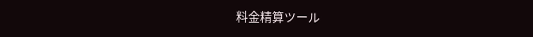料金精算ツール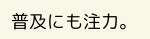普及にも注力。